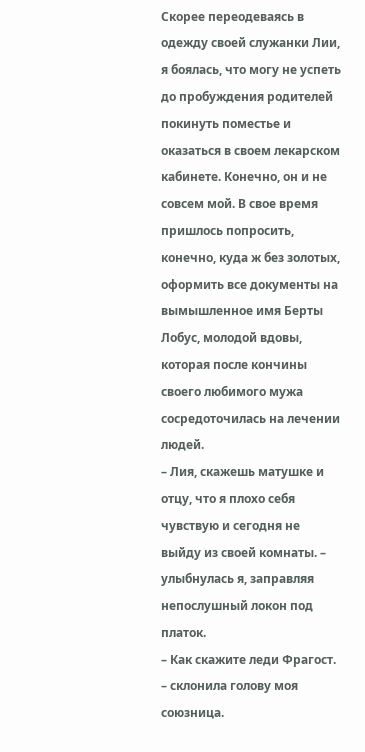Скорее переодеваясь в одежду своей служанки Лии, я боялась, что могу не успеть до пробуждения родителей покинуть поместье и оказаться в своем лекарском кабинете. Конечно, он и не совсем мой. В свое время пришлось попросить, конечно, куда ж без золотых, оформить все документы на вымышленное имя Берты Лобус, молодой вдовы, которая после кончины своего любимого мужа сосредоточилась на лечении людей.
– Лия, скажешь матушке и отцу, что я плохо себя чувствую и сегодня не выйду из своей комнаты. – улыбнулась я, заправляя непослушный локон под платок.
– Как скажите леди Фрагост. – склонила голову моя союзница.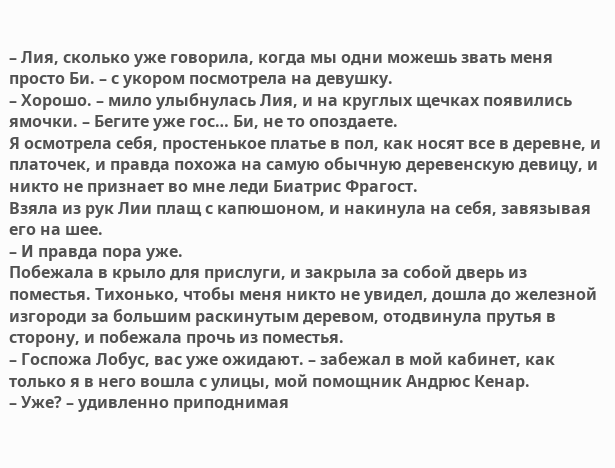– Лия, сколько уже говорила, когда мы одни можешь звать меня просто Би. – с укором посмотрела на девушку.
– Хорошо. – мило улыбнулась Лия, и на круглых щечках появились ямочки. – Бегите уже гос… Би, не то опоздаете.
Я осмотрела себя, простенькое платье в пол, как носят все в деревне, и платочек, и правда похожа на самую обычную деревенскую девицу, и никто не признает во мне леди Биатрис Фрагост.
Взяла из рук Лии плащ с капюшоном, и накинула на себя, завязывая его на шее.
– И правда пора уже.
Побежала в крыло для прислуги, и закрыла за собой дверь из поместья. Тихонько, чтобы меня никто не увидел, дошла до железной изгороди за большим раскинутым деревом, отодвинула прутья в сторону, и побежала прочь из поместья.
– Госпожа Лобус, вас уже ожидают. – забежал в мой кабинет, как только я в него вошла с улицы, мой помощник Андрюс Кенар.
– Уже? – удивленно приподнимая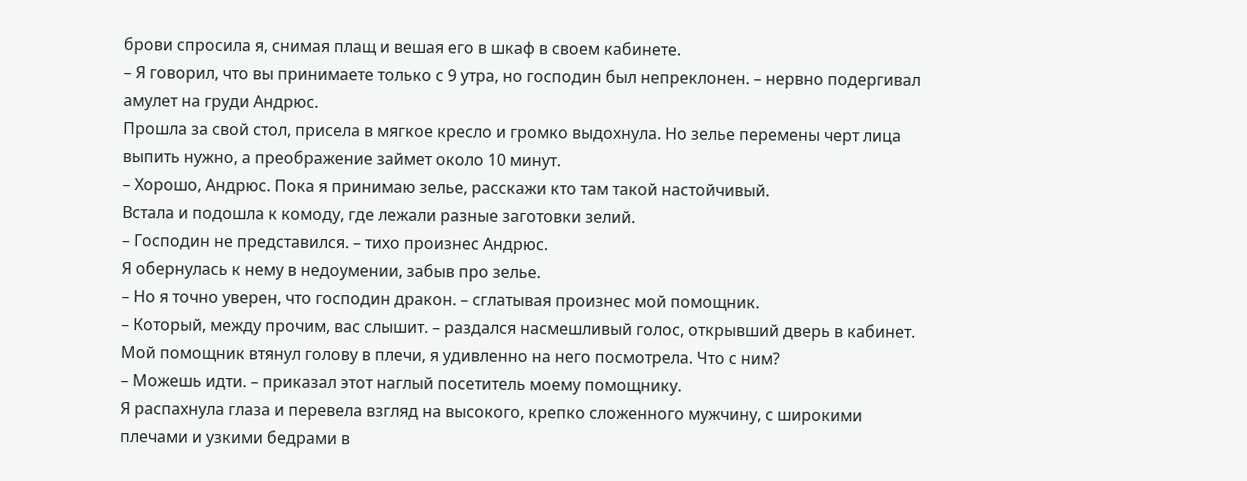брови спросила я, снимая плащ и вешая его в шкаф в своем кабинете.
– Я говорил, что вы принимаете только с 9 утра, но господин был непреклонен. – нервно подергивал амулет на груди Андрюс.
Прошла за свой стол, присела в мягкое кресло и громко выдохнула. Но зелье перемены черт лица выпить нужно, а преображение займет около 10 минут.
– Хорошо, Андрюс. Пока я принимаю зелье, расскажи кто там такой настойчивый.
Встала и подошла к комоду, где лежали разные заготовки зелий.
– Господин не представился. – тихо произнес Андрюс.
Я обернулась к нему в недоумении, забыв про зелье.
– Но я точно уверен, что господин дракон. – сглатывая произнес мой помощник.
– Который, между прочим, вас слышит. – раздался насмешливый голос, открывший дверь в кабинет.
Мой помощник втянул голову в плечи, я удивленно на него посмотрела. Что с ним?
– Можешь идти. – приказал этот наглый посетитель моему помощнику.
Я распахнула глаза и перевела взгляд на высокого, крепко сложенного мужчину, с широкими плечами и узкими бедрами в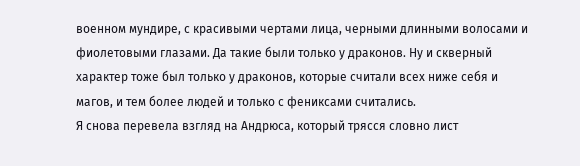военном мундире, с красивыми чертами лица, черными длинными волосами и фиолетовыми глазами. Да такие были только у драконов. Ну и скверный характер тоже был только у драконов, которые считали всех ниже себя и магов, и тем более людей и только с фениксами считались.
Я снова перевела взгляд на Андрюса, который трясся словно лист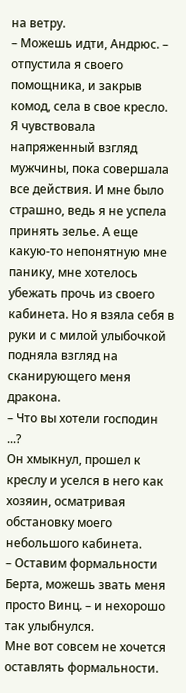на ветру.
– Можешь идти, Андрюс. – отпустила я своего помощника, и закрыв комод, села в свое кресло.
Я чувствовала напряженный взгляд мужчины, пока совершала все действия. И мне было страшно, ведь я не успела принять зелье. А еще какую-то непонятную мне панику, мне хотелось убежать прочь из своего кабинета. Но я взяла себя в руки и с милой улыбочкой подняла взгляд на сканирующего меня дракона.
– Что вы хотели господин ...?
Он хмыкнул, прошел к креслу и уселся в него как хозяин, осматривая обстановку моего небольшого кабинета.
– Оставим формальности Берта, можешь звать меня просто Винц. – и нехорошо так улыбнулся.
Мне вот совсем не хочется оставлять формальности.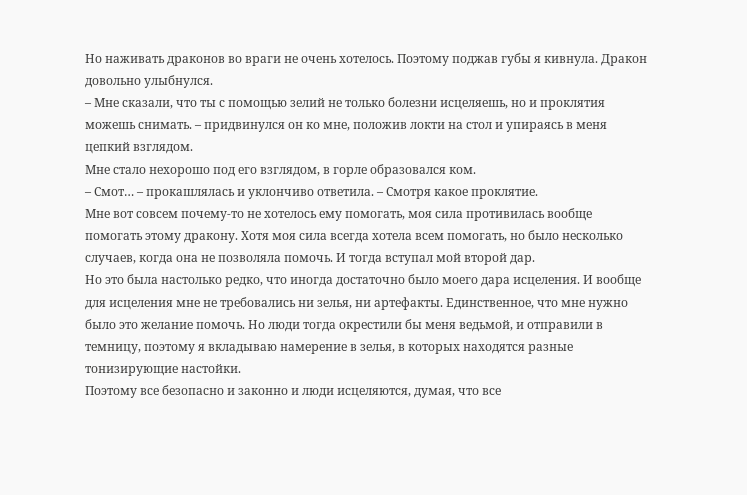Но наживать драконов во враги не очень хотелось. Поэтому поджав губы я кивнула. Дракон довольно улыбнулся.
– Мне сказали, что ты с помощью зелий не только болезни исцеляешь, но и проклятия можешь снимать. – придвинулся он ко мне, положив локти на стол и упираясь в меня цепкий взглядом.
Мне стало нехорошо под его взглядом, в горле образовался ком.
– Смот… – прокашлялась и уклончиво ответила. – Смотря какое проклятие.
Мне вот совсем почему-то не хотелось ему помогать, моя сила противилась вообще помогать этому дракону. Хотя моя сила всегда хотела всем помогать, но было несколько случаев, когда она не позволяла помочь. И тогда вступал мой второй дар.
Но это была настолько редко, что иногда достаточно было моего дара исцеления. И вообще для исцеления мне не требовались ни зелья, ни артефакты. Единственное, что мне нужно было это желание помочь. Но люди тогда окрестили бы меня ведьмой, и отправили в темницу, поэтому я вкладываю намерение в зелья, в которых находятся разные тонизирующие настойки.
Поэтому все безопасно и законно и люди исцеляются, думая, что все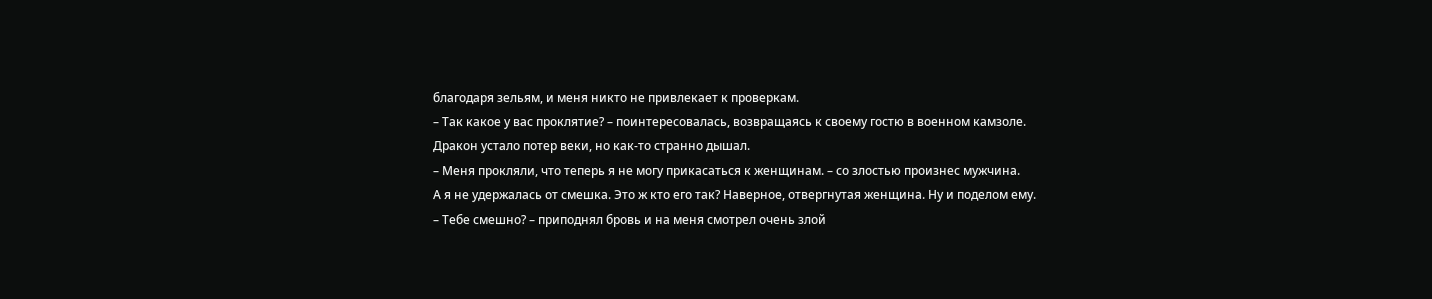благодаря зельям, и меня никто не привлекает к проверкам.
– Так какое у вас проклятие? – поинтересовалась, возвращаясь к своему гостю в военном камзоле.
Дракон устало потер веки, но как-то странно дышал.
– Меня прокляли, что теперь я не могу прикасаться к женщинам. – со злостью произнес мужчина.
А я не удержалась от смешка. Это ж кто его так? Наверное, отвергнутая женщина. Ну и поделом ему.
– Тебе смешно? – приподнял бровь и на меня смотрел очень злой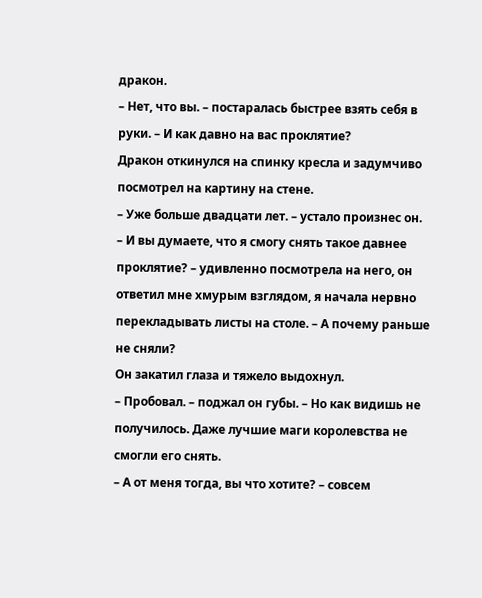дракон.
– Нет, что вы. – постаралась быстрее взять себя в руки. – И как давно на вас проклятие?
Дракон откинулся на спинку кресла и задумчиво посмотрел на картину на стене.
– Уже больше двадцати лет. – устало произнес он.
– И вы думаете, что я смогу снять такое давнее проклятие? – удивленно посмотрела на него, он ответил мне хмурым взглядом, я начала нервно перекладывать листы на столе. – А почему раньше не сняли?
Он закатил глаза и тяжело выдохнул.
– Пробовал. – поджал он губы. – Но как видишь не получилось. Даже лучшие маги королевства не смогли его снять.
– А от меня тогда, вы что хотите? – совсем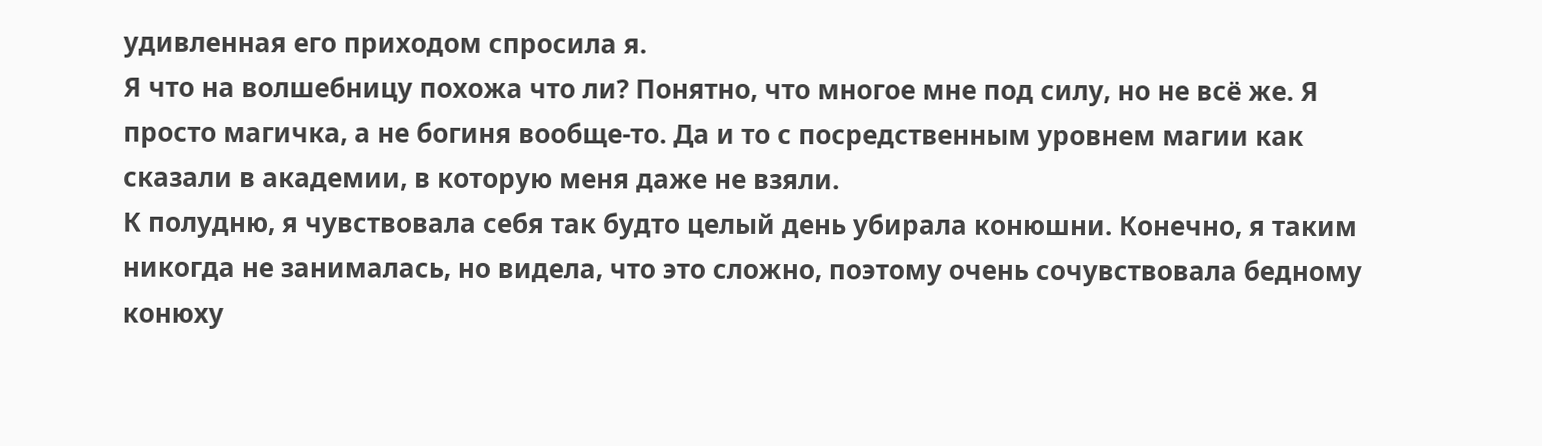удивленная его приходом спросила я.
Я что на волшебницу похожа что ли? Понятно, что многое мне под силу, но не всё же. Я просто магичка, а не богиня вообще-то. Да и то с посредственным уровнем магии как сказали в академии, в которую меня даже не взяли.
К полудню, я чувствовала себя так будто целый день убирала конюшни. Конечно, я таким никогда не занималась, но видела, что это сложно, поэтому очень сочувствовала бедному конюху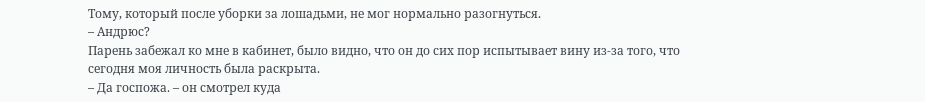Тому, который после уборки за лошадьми, не мог нормально разогнуться.
– Андрюс?
Парень забежал ко мне в кабинет, было видно, что он до сих пор испытывает вину из-за того, что сегодня моя личность была раскрыта.
– Да госпожа. – он смотрел куда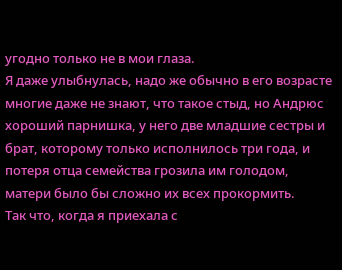угодно только не в мои глаза.
Я даже улыбнулась, надо же обычно в его возрасте многие даже не знают, что такое стыд, но Андрюс хороший парнишка, у него две младшие сестры и брат, которому только исполнилось три года, и потеря отца семейства грозила им голодом, матери было бы сложно их всех прокормить.
Так что, когда я приехала с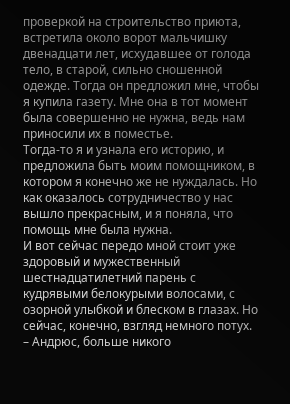проверкой на строительство приюта, встретила около ворот мальчишку двенадцати лет, исхудавшее от голода тело, в старой, сильно сношенной одежде. Тогда он предложил мне, чтобы я купила газету. Мне она в тот момент была совершенно не нужна, ведь нам приносили их в поместье.
Тогда-то я и узнала его историю, и предложила быть моим помощником, в котором я конечно же не нуждалась. Но как оказалось сотрудничество у нас вышло прекрасным, и я поняла, что помощь мне была нужна.
И вот сейчас передо мной стоит уже здоровый и мужественный шестнадцатилетний парень с кудрявыми белокурыми волосами, с озорной улыбкой и блеском в глазах. Но сейчас, конечно, взгляд немного потух.
– Андрюс, больше никого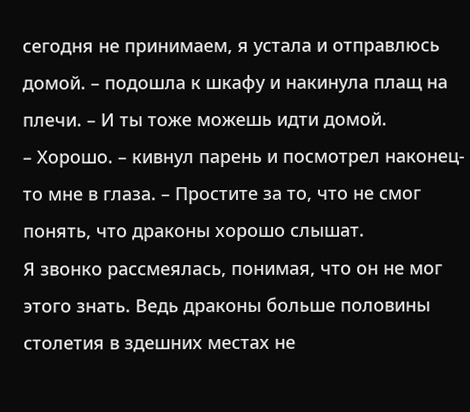сегодня не принимаем, я устала и отправлюсь домой. – подошла к шкафу и накинула плащ на плечи. – И ты тоже можешь идти домой.
– Хорошо. – кивнул парень и посмотрел наконец-то мне в глаза. – Простите за то, что не смог понять, что драконы хорошо слышат.
Я звонко рассмеялась, понимая, что он не мог этого знать. Ведь драконы больше половины столетия в здешних местах не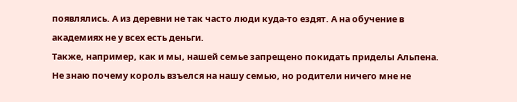появлялись. А из деревни не так часто люди куда-то ездят. А на обучение в академиях не у всех есть деньги.
Также, например, как и мы, нашей семье запрещено покидать приделы Альпена. Не знаю почему король взъелся на нашу семью, но родители ничего мне не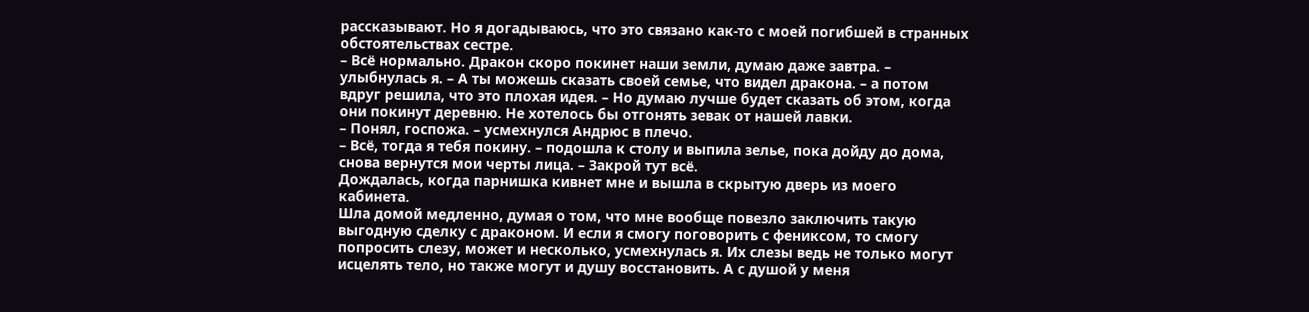рассказывают. Но я догадываюсь, что это связано как-то с моей погибшей в странных обстоятельствах сестре.
– Всё нормально. Дракон скоро покинет наши земли, думаю даже завтра. – улыбнулась я. – А ты можешь сказать своей семье, что видел дракона. – а потом вдруг решила, что это плохая идея. – Но думаю лучше будет сказать об этом, когда они покинут деревню. Не хотелось бы отгонять зевак от нашей лавки.
– Понял, госпожа. – усмехнулся Андрюс в плечо.
– Всё, тогда я тебя покину. – подошла к столу и выпила зелье, пока дойду до дома, снова вернутся мои черты лица. – Закрой тут всё.
Дождалась, когда парнишка кивнет мне и вышла в скрытую дверь из моего кабинета.
Шла домой медленно, думая о том, что мне вообще повезло заключить такую выгодную сделку с драконом. И если я смогу поговорить с фениксом, то смогу попросить слезу, может и несколько, усмехнулась я. Их слезы ведь не только могут исцелять тело, но также могут и душу восстановить. А с душой у меня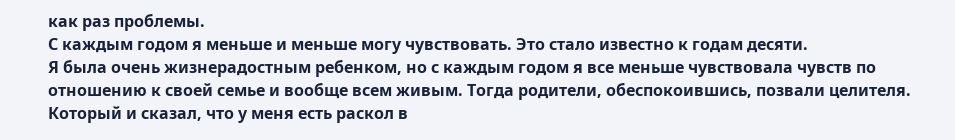как раз проблемы.
С каждым годом я меньше и меньше могу чувствовать. Это стало известно к годам десяти.
Я была очень жизнерадостным ребенком, но с каждым годом я все меньше чувствовала чувств по отношению к своей семье и вообще всем живым. Тогда родители, обеспокоившись, позвали целителя. Который и сказал, что у меня есть раскол в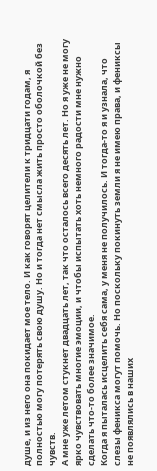душе, и из него она покидает мое тело. И как говорят целители к тридцати годам, я полностью могу потерять свою душу. Но и тогда нет смысла жить просто оболочкой без чувств.
А мне уже летом стукнет двадцать лет, так что осталось всего десять лет. Но я уже не могу ярко чувствовать многие эмоции, и чтобы испытать хоть немного радости мне нужно сделать что-то более значимое.
Когда я пыталась исцелить себя сама, у меня не получилось. И тогда-то я и узнала, что слезы феникса могут помочь. Но поскольку покинуть земли я не имею права, и фениксы не появлялись в наших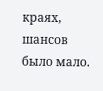краях, шансов было мало.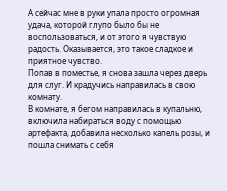А сейчас мне в руки упала просто огромная удача, которой глупо было бы не воспользоваться, и от этого я чувствую радость. Оказывается, это такое сладкое и приятное чувство.
Попав в поместье, я снова зашла через дверь для слуг. И крадучись направилась в свою комнату.
В комнате, я бегом направилась в купальню, включила набираться воду с помощью артефакта, добавила несколько капель розы, и пошла снимать с себя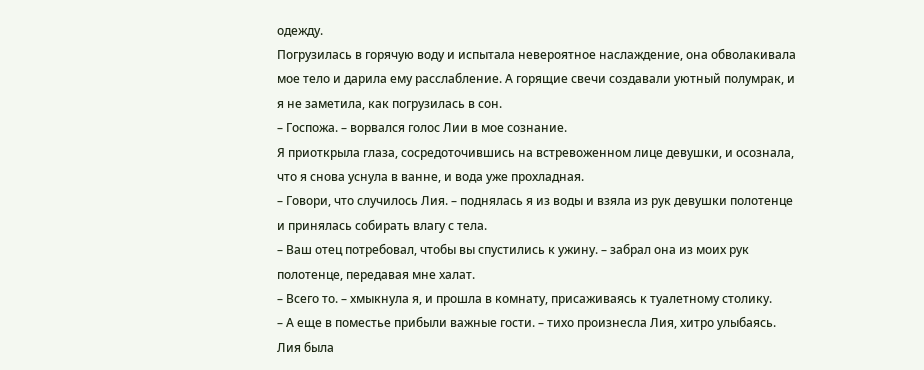одежду.
Погрузилась в горячую воду и испытала невероятное наслаждение, она обволакивала мое тело и дарила ему расслабление. А горящие свечи создавали уютный полумрак, и я не заметила, как погрузилась в сон.
– Госпожа. – ворвался голос Лии в мое сознание.
Я приоткрыла глаза, сосредоточившись на встревоженном лице девушки, и осознала, что я снова уснула в ванне, и вода уже прохладная.
– Говори, что случилось Лия. – поднялась я из воды и взяла из рук девушки полотенце и принялась собирать влагу с тела.
– Ваш отец потребовал, чтобы вы спустились к ужину. – забрал она из моих рук полотенце, передавая мне халат.
– Всего то. – хмыкнула я, и прошла в комнату, присаживаясь к туалетному столику.
– А еще в поместье прибыли важные гости. – тихо произнесла Лия, хитро улыбаясь.
Лия была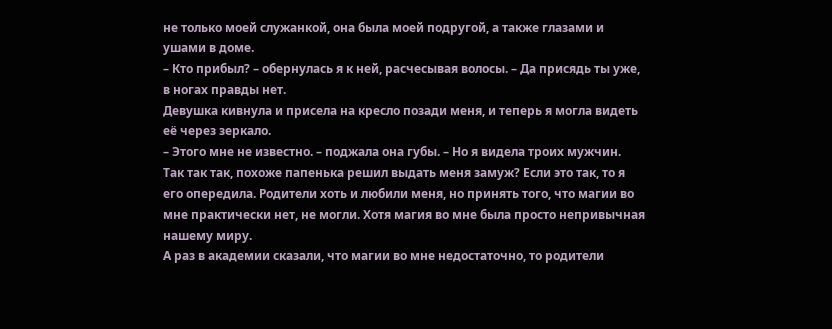не только моей служанкой, она была моей подругой, а также глазами и ушами в доме.
– Кто прибыл? – обернулась я к ней, расчесывая волосы. – Да присядь ты уже, в ногах правды нет.
Девушка кивнула и присела на кресло позади меня, и теперь я могла видеть её через зеркало.
– Этого мне не известно. – поджала она губы. – Но я видела троих мужчин.
Так так так, похоже папенька решил выдать меня замуж? Если это так, то я его опередила. Родители хоть и любили меня, но принять того, что магии во мне практически нет, не могли. Хотя магия во мне была просто непривычная нашему миру.
А раз в академии сказали, что магии во мне недостаточно, то родители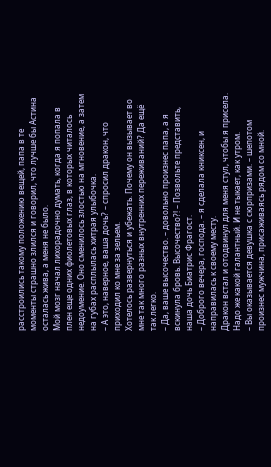расстроились такому положению вещей, папа в те моменты страшно злился и говорил, что лучше бы Астина осталась жива, а меня не было.
Мой мозг начал лихорадочно думать, когда я попала в плен еще одних фиолетовых глаз, в которых читалось недоумение. Оно сменилось злостью на мгновение, а затем на губах расплылась хитрая улыбочка.
– А это, наверное, ваша дочь? – спросил дракон, что приходил ко мне за зельем.
Хотелось развернуться и убежать. Почему он вызывает во мне так много разных внутренних переживаний? Да ещё так легко.
– Да, ваше высочество. – довольно произнес папа, а я вскинула бровь. Высочество?! – Позвольте представить, наша дочь Биатрис Фрагост.
– Доброго вечера, господа. – я сделала книксен, и направилась к своему месту.
Дракон встал и отодвинул для меня стул, чтобы я присела. Надо же какой галантный. И не тыкает, как утром.
– Вы оказывается девушка с сюрпризами. – шепотом произнес мужчина, присаживаясь рядом со мной.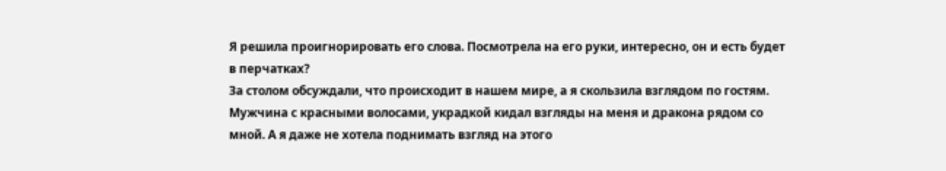Я решила проигнорировать его слова. Посмотрела на его руки, интересно, он и есть будет в перчатках?
За столом обсуждали, что происходит в нашем мире, а я скользила взглядом по гостям. Мужчина с красными волосами, украдкой кидал взгляды на меня и дракона рядом со мной. А я даже не хотела поднимать взгляд на этого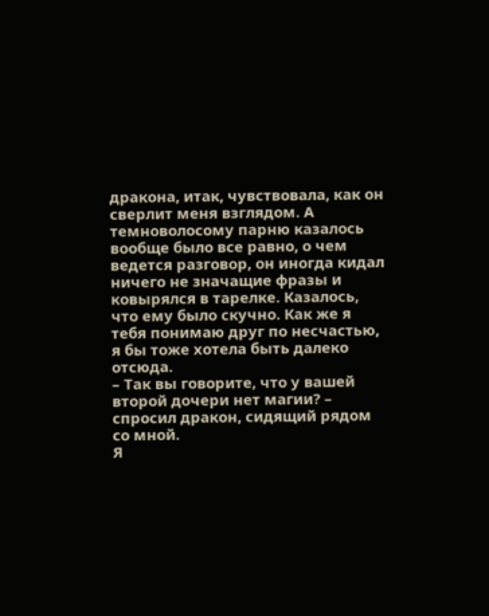дракона, итак, чувствовала, как он сверлит меня взглядом. А темноволосому парню казалось вообще было все равно, о чем ведется разговор, он иногда кидал ничего не значащие фразы и ковырялся в тарелке. Казалось, что ему было скучно. Как же я тебя понимаю друг по несчастью, я бы тоже хотела быть далеко отсюда.
– Так вы говорите, что у вашей второй дочери нет магии? – спросил дракон, сидящий рядом со мной.
Я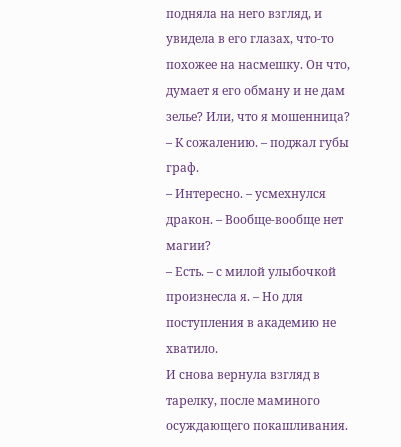подняла на него взгляд, и увидела в его глазах, что-то похожее на насмешку. Он что, думает я его обману и не дам зелье? Или, что я мошенница?
– К сожалению. – поджал губы граф.
– Интересно. – усмехнулся дракон. – Вообще-вообще нет магии?
– Есть. – с милой улыбочкой произнесла я. – Но для поступления в академию не хватило.
И снова вернула взгляд в тарелку, после маминого осуждающего покашливания.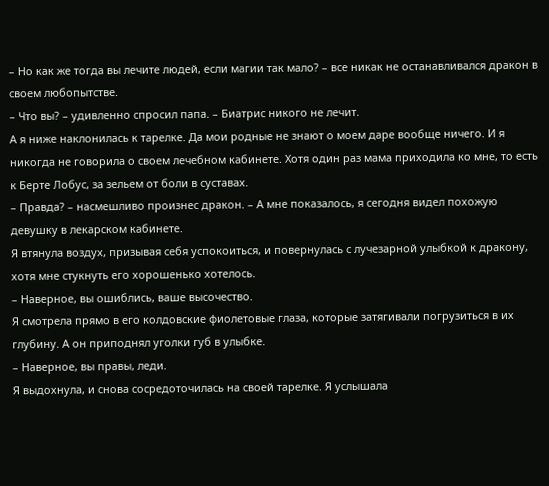– Но как же тогда вы лечите людей, если магии так мало? – все никак не останавливался дракон в своем любопытстве.
– Что вы? – удивленно спросил папа. – Биатрис никого не лечит.
А я ниже наклонилась к тарелке. Да мои родные не знают о моем даре вообще ничего. И я никогда не говорила о своем лечебном кабинете. Хотя один раз мама приходила ко мне, то есть к Берте Лобус, за зельем от боли в суставах.
– Правда? – насмешливо произнес дракон. – А мне показалось, я сегодня видел похожую девушку в лекарском кабинете.
Я втянула воздух, призывая себя успокоиться, и повернулась с лучезарной улыбкой к дракону, хотя мне стукнуть его хорошенько хотелось.
– Наверное, вы ошиблись, ваше высочество.
Я смотрела прямо в его колдовские фиолетовые глаза, которые затягивали погрузиться в их глубину. А он приподнял уголки губ в улыбке.
– Наверное, вы правы, леди.
Я выдохнула, и снова сосредоточилась на своей тарелке. Я услышала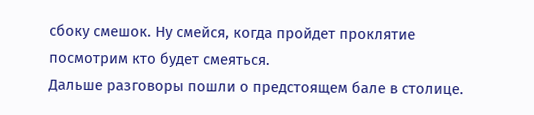сбоку смешок. Ну смейся, когда пройдет проклятие посмотрим кто будет смеяться.
Дальше разговоры пошли о предстоящем бале в столице.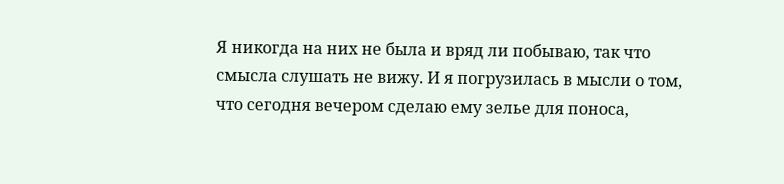Я никогда на них не была и вряд ли побываю, так что смысла слушать не вижу. И я погрузилась в мысли о том, что сегодня вечером сделаю ему зелье для поноса,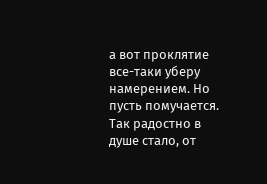а вот проклятие все-таки уберу намерением. Но пусть помучается. Так радостно в душе стало, от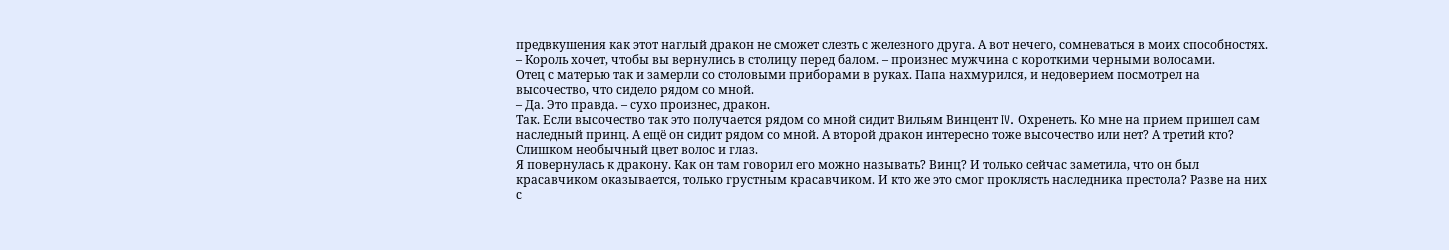предвкушения как этот наглый дракон не сможет слезть с железного друга. А вот нечего, сомневаться в моих способностях.
– Король хочет, чтобы вы вернулись в столицу перед балом. – произнес мужчина с короткими черными волосами.
Отец с матерью так и замерли со столовыми приборами в руках. Папа нахмурился, и недоверием посмотрел на высочество, что сидело рядом со мной.
– Да. Это правда. – сухо произнес, дракон.
Так. Если высочество так это получается рядом со мной сидит Вильям Винцент IV. Охренеть. Ко мне на прием пришел сам наследный принц. А ещё он сидит рядом со мной. А второй дракон интересно тоже высочество или нет? А третий кто? Слишком необычный цвет волос и глаз.
Я повернулась к дракону. Как он там говорил его можно называть? Винц? И только сейчас заметила, что он был красавчиком оказывается, только грустным красавчиком. И кто же это смог проклясть наследника престола? Разве на них с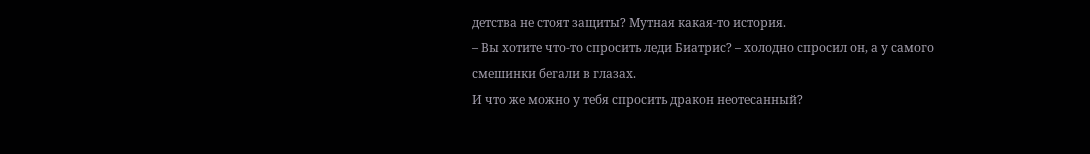детства не стоят защиты? Мутная какая-то история.
– Вы хотите что-то спросить леди Биатрис? – холодно спросил он, а у самого смешинки бегали в глазах.
И что же можно у тебя спросить дракон неотесанный?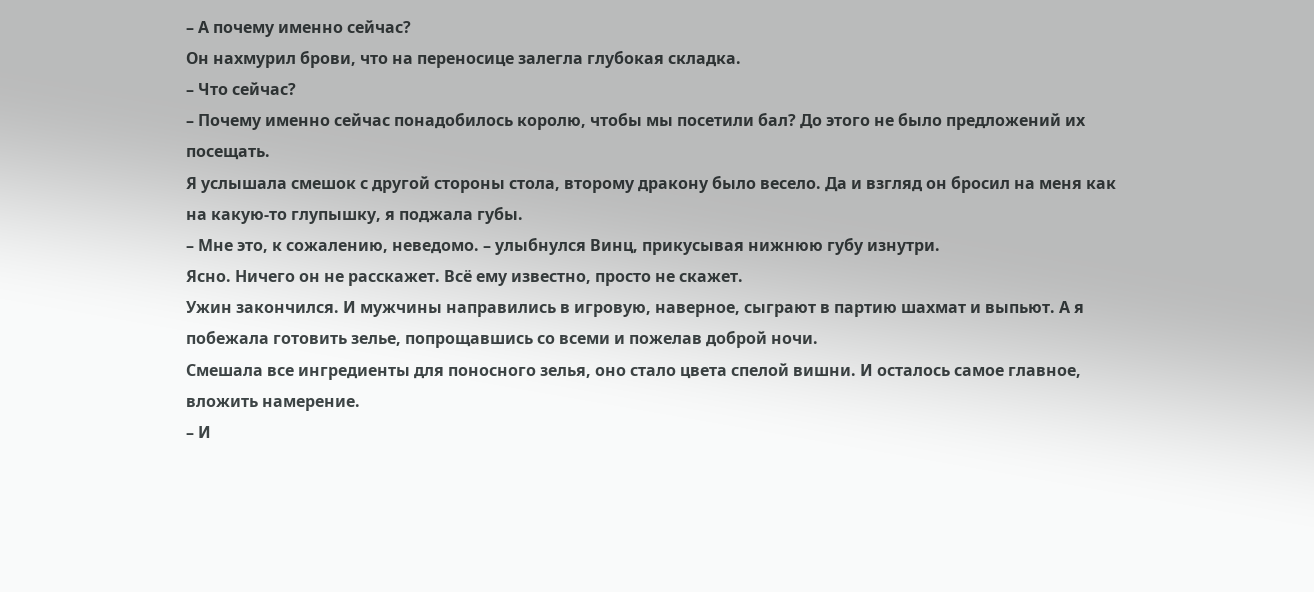– А почему именно сейчас?
Он нахмурил брови, что на переносице залегла глубокая складка.
– Что сейчас?
– Почему именно сейчас понадобилось королю, чтобы мы посетили бал? До этого не было предложений их посещать.
Я услышала смешок с другой стороны стола, второму дракону было весело. Да и взгляд он бросил на меня как на какую-то глупышку, я поджала губы.
– Мне это, к сожалению, неведомо. – улыбнулся Винц, прикусывая нижнюю губу изнутри.
Ясно. Ничего он не расскажет. Всё ему известно, просто не скажет.
Ужин закончился. И мужчины направились в игровую, наверное, сыграют в партию шахмат и выпьют. А я побежала готовить зелье, попрощавшись со всеми и пожелав доброй ночи.
Смешала все ингредиенты для поносного зелья, оно стало цвета спелой вишни. И осталось самое главное, вложить намерение.
– И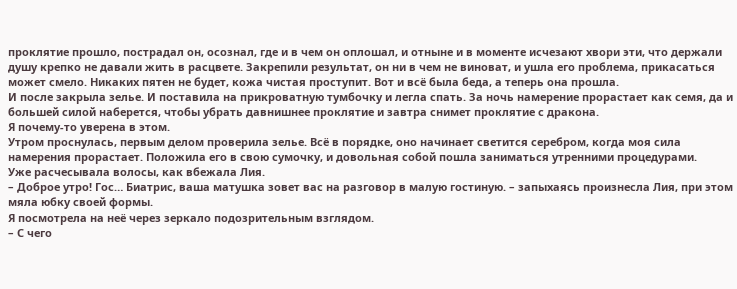проклятие прошло, пострадал он, осознал, где и в чем он оплошал, и отныне и в моменте исчезают хвори эти, что держали душу крепко не давали жить в расцвете. Закрепили результат, он ни в чем не виноват, и ушла его проблема, прикасаться может смело. Никаких пятен не будет, кожа чистая проступит. Вот и всё была беда, а теперь она прошла.
И после закрыла зелье. И поставила на прикроватную тумбочку и легла спать. За ночь намерение прорастает как семя, да и большей силой наберется, чтобы убрать давнишнее проклятие и завтра снимет проклятие с дракона.
Я почему-то уверена в этом.
Утром проснулась, первым делом проверила зелье. Всё в порядке, оно начинает светится серебром, когда моя сила намерения прорастает. Положила его в свою сумочку, и довольная собой пошла заниматься утренними процедурами.
Уже расчесывала волосы, как вбежала Лия.
– Доброе утро! Гос… Биатрис, ваша матушка зовет вас на разговор в малую гостиную. – запыхаясь произнесла Лия, при этом мяла юбку своей формы.
Я посмотрела на неё через зеркало подозрительным взглядом.
– С чего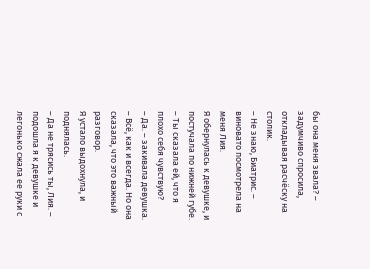бы она меня звала? – задумчиво спросила, откладывая расчёску на столик.
– Не знаю, Биатрис. – виновато посмотрела на меня Лия.
Я обернулась к девушке, и постучала по нижней губе.
– Ты сказала ей, что я плохо себя чувствую?
– Да. – закивала девушка. – Всё, как и всегда. Но она сказала, что это важный разговор.
Я устало выдохнула, и поднялась.
– Да не трясись ты, Лия. – подошла я к девушке и легонько сжала ее руки с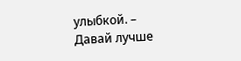улыбкой. – Давай лучше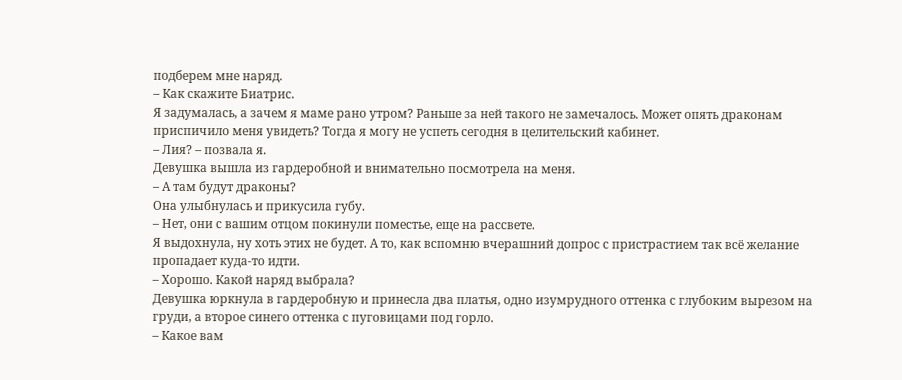подберем мне наряд.
– Как скажите Биатрис.
Я задумалась, а зачем я маме рано утром? Раньше за ней такого не замечалось. Может опять драконам приспичило меня увидеть? Тогда я могу не успеть сегодня в целительский кабинет.
– Лия? – позвала я.
Девушка вышла из гардеробной и внимательно посмотрела на меня.
– А там будут драконы?
Она улыбнулась и прикусила губу.
– Нет, они с вашим отцом покинули поместье, еще на рассвете.
Я выдохнула, ну хоть этих не будет. А то, как вспомню вчерашний допрос с пристрастием так всё желание пропадает куда-то идти.
– Хорошо. Какой наряд выбрала?
Девушка юркнула в гардеробную и принесла два платья, одно изумрудного оттенка с глубоким вырезом на груди, а второе синего оттенка с пуговицами под горло.
– Какое вам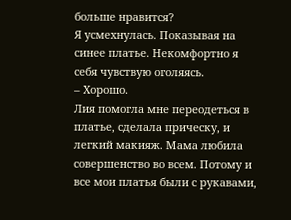больше нравится?
Я усмехнулась. Показывая на синее платье. Некомфортно я себя чувствую оголяясь.
– Хорошо.
Лия помогла мне переодеться в платье, сделала прическу, и легкий макияж. Мама любила совершенство во всем. Потому и все мои платья были с рукавами,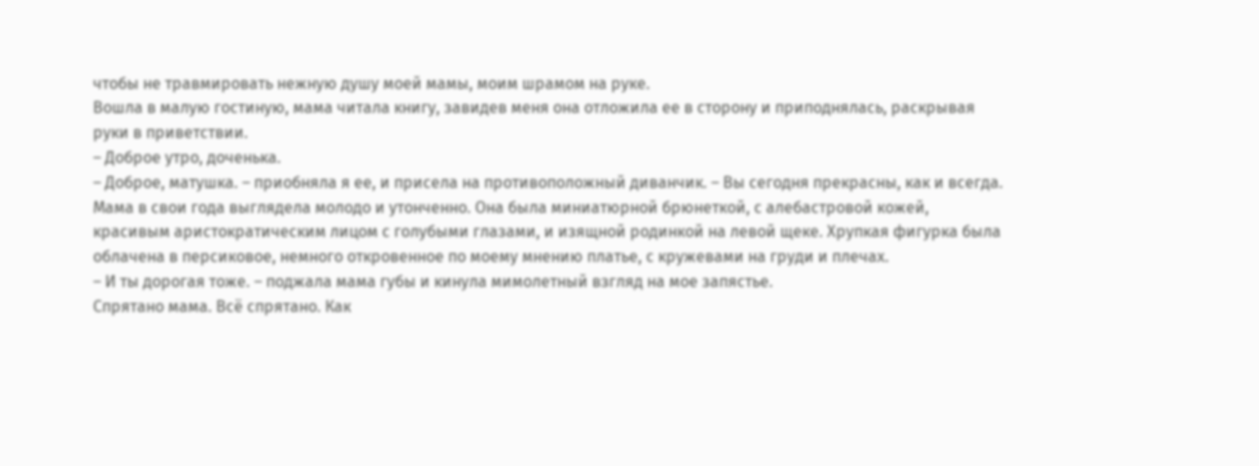чтобы не травмировать нежную душу моей мамы, моим шрамом на руке.
Вошла в малую гостиную, мама читала книгу, завидев меня она отложила ее в сторону и приподнялась, раскрывая руки в приветствии.
– Доброе утро, доченька.
– Доброе, матушка. – приобняла я ее, и присела на противоположный диванчик. – Вы сегодня прекрасны, как и всегда.
Мама в свои года выглядела молодо и утонченно. Она была миниатюрной брюнеткой, с алебастровой кожей, красивым аристократическим лицом с голубыми глазами, и изящной родинкой на левой щеке. Хрупкая фигурка была облачена в персиковое, немного откровенное по моему мнению платье, с кружевами на груди и плечах.
– И ты дорогая тоже. – поджала мама губы и кинула мимолетный взгляд на мое запястье.
Спрятано мама. Всё спрятано. Как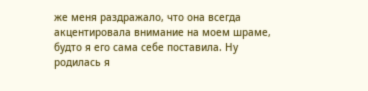же меня раздражало, что она всегда акцентировала внимание на моем шраме, будто я его сама себе поставила. Ну родилась я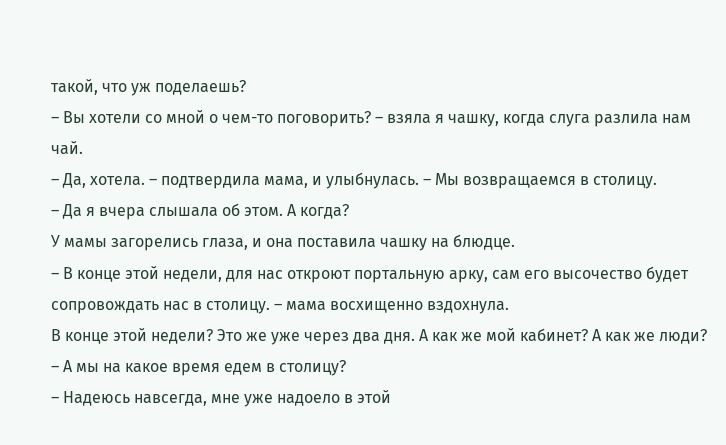такой, что уж поделаешь?
– Вы хотели со мной о чем-то поговорить? – взяла я чашку, когда слуга разлила нам чай.
– Да, хотела. – подтвердила мама, и улыбнулась. – Мы возвращаемся в столицу.
– Да я вчера слышала об этом. А когда?
У мамы загорелись глаза, и она поставила чашку на блюдце.
– В конце этой недели, для нас откроют портальную арку, сам его высочество будет сопровождать нас в столицу. – мама восхищенно вздохнула.
В конце этой недели? Это же уже через два дня. А как же мой кабинет? А как же люди?
– А мы на какое время едем в столицу?
– Надеюсь навсегда, мне уже надоело в этой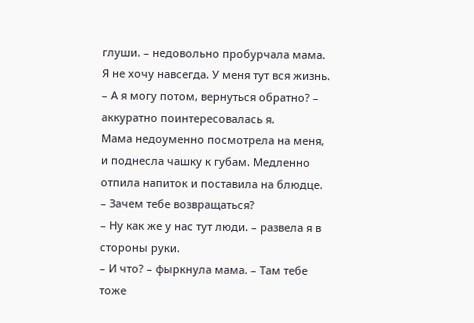глуши. – недовольно пробурчала мама.
Я не хочу навсегда. У меня тут вся жизнь.
– А я могу потом, вернуться обратно? – аккуратно поинтересовалась я.
Мама недоуменно посмотрела на меня, и поднесла чашку к губам. Медленно отпила напиток и поставила на блюдце.
– Зачем тебе возвращаться?
– Ну как же у нас тут люди. – развела я в стороны руки.
– И что? – фыркнула мама. – Там тебе тоже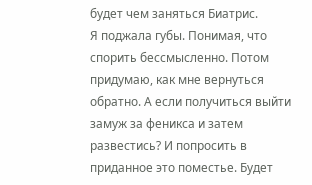будет чем заняться Биатрис.
Я поджала губы. Понимая, что спорить бессмысленно. Потом придумаю, как мне вернуться обратно. А если получиться выйти замуж за феникса и затем развестись? И попросить в приданное это поместье. Будет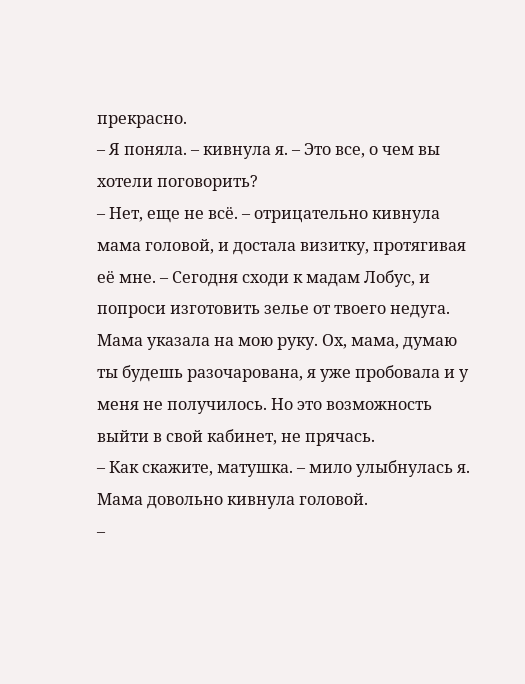прекрасно.
– Я поняла. – кивнула я. – Это все, о чем вы хотели поговорить?
– Нет, еще не всё. – отрицательно кивнула мама головой, и достала визитку, протягивая её мне. – Сегодня сходи к мадам Лобус, и попроси изготовить зелье от твоего недуга.
Мама указала на мою руку. Ох, мама, думаю ты будешь разочарована, я уже пробовала и у меня не получилось. Но это возможность выйти в свой кабинет, не прячась.
– Как скажите, матушка. – мило улыбнулась я.
Мама довольно кивнула головой.
–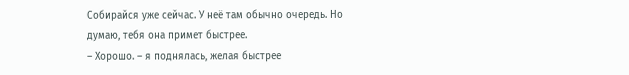Собирайся уже сейчас. У неё там обычно очередь. Но думаю, тебя она примет быстрее.
– Хорошо. – я поднялась, желая быстрее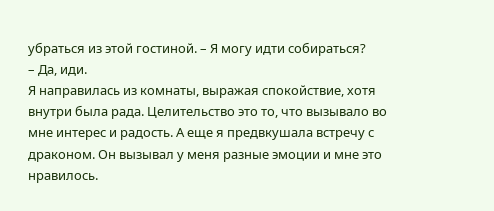убраться из этой гостиной. – Я могу идти собираться?
– Да, иди.
Я направилась из комнаты, выражая спокойствие, хотя внутри была рада. Целительство это то, что вызывало во мне интерес и радость. А еще я предвкушала встречу с драконом. Он вызывал у меня разные эмоции и мне это нравилось.